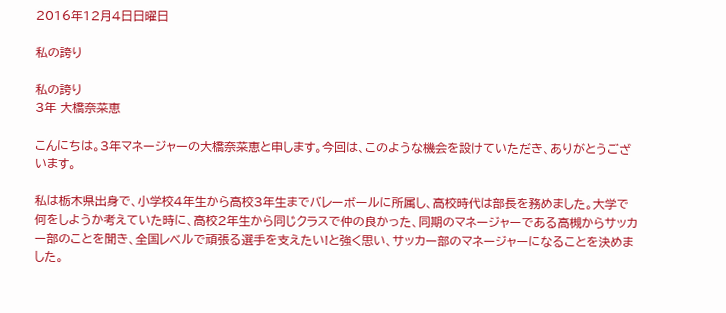2016年12月4日日曜日

私の誇り

私の誇り
3年 大橋奈菜恵

こんにちは。3年マネージャーの大橋奈菜恵と申します。今回は、このような機会を設けていただき、ありがとうございます。

私は栃木県出身で、小学校4年生から高校3年生までバレーボールに所属し、高校時代は部長を務めました。大学で何をしようか考えていた時に、高校2年生から同じクラスで仲の良かった、同期のマネージャーである高槻からサッカー部のことを聞き、全国レベルで頑張る選手を支えたい!と強く思い、サッカー部のマネージャーになることを決めました。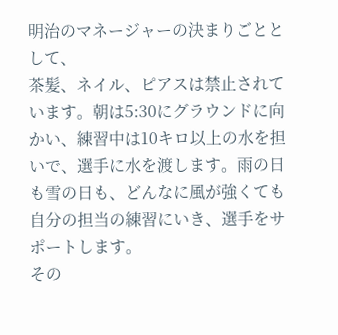明治のマネージャーの決まりごととして、
茶髪、ネイル、ピアスは禁止されています。朝は5:30にグラウンドに向かい、練習中は10キロ以上の水を担いで、選手に水を渡します。雨の日も雪の日も、どんなに風が強くても自分の担当の練習にいき、選手をサポートします。
その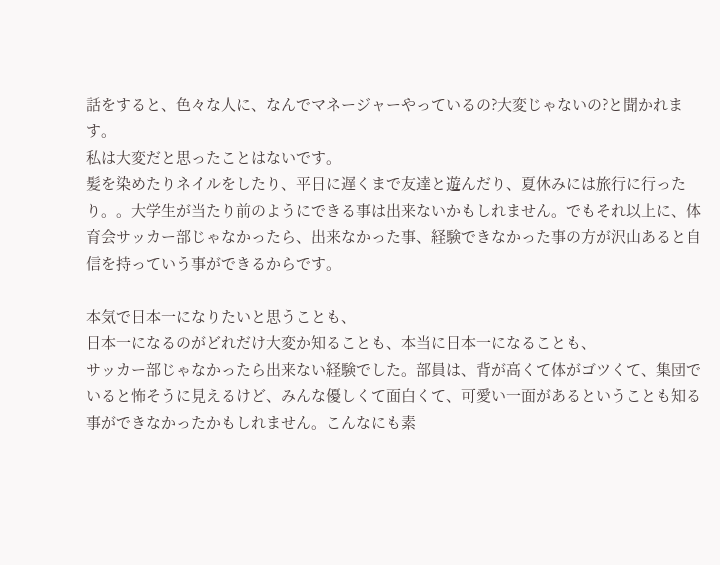話をすると、色々な人に、なんでマネージャーやっているの?大変じゃないの?と聞かれます。
私は大変だと思ったことはないです。
髪を染めたりネイルをしたり、平日に遅くまで友達と遊んだり、夏休みには旅行に行ったり。。大学生が当たり前のようにできる事は出来ないかもしれません。でもそれ以上に、体育会サッカー部じゃなかったら、出来なかった事、経験できなかった事の方が沢山あると自信を持っていう事ができるからです。

本気で日本一になりたいと思うことも、
日本一になるのがどれだけ大変か知ることも、本当に日本一になることも、
サッカー部じゃなかったら出来ない経験でした。部員は、背が高くて体がゴツくて、集団でいると怖そうに見えるけど、みんな優しくて面白くて、可愛い一面があるということも知る事ができなかったかもしれません。こんなにも素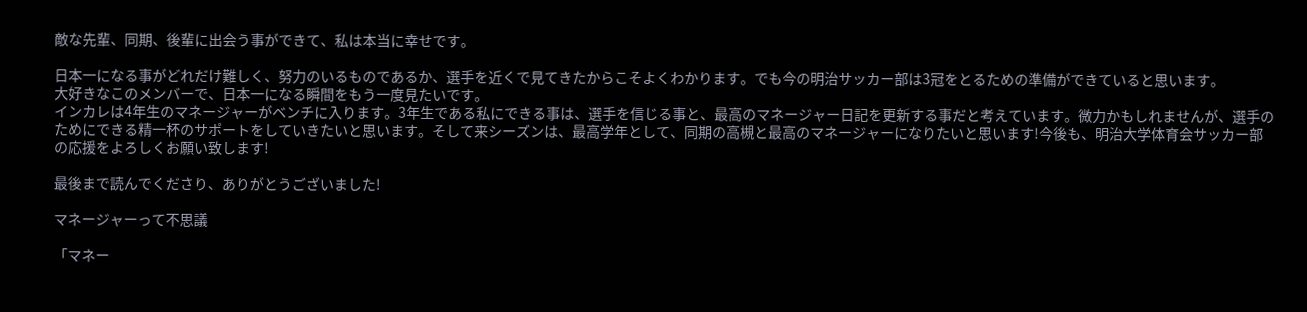敵な先輩、同期、後輩に出会う事ができて、私は本当に幸せです。

日本一になる事がどれだけ難しく、努力のいるものであるか、選手を近くで見てきたからこそよくわかります。でも今の明治サッカー部は3冠をとるための準備ができていると思います。
大好きなこのメンバーで、日本一になる瞬間をもう一度見たいです。
インカレは4年生のマネージャーがベンチに入ります。3年生である私にできる事は、選手を信じる事と、最高のマネージャー日記を更新する事だと考えています。微力かもしれませんが、選手のためにできる精一杯のサポートをしていきたいと思います。そして来シーズンは、最高学年として、同期の高槻と最高のマネージャーになりたいと思います!今後も、明治大学体育会サッカー部の応援をよろしくお願い致します!

最後まで読んでくださり、ありがとうございました!

マネージャーって不思議

「マネー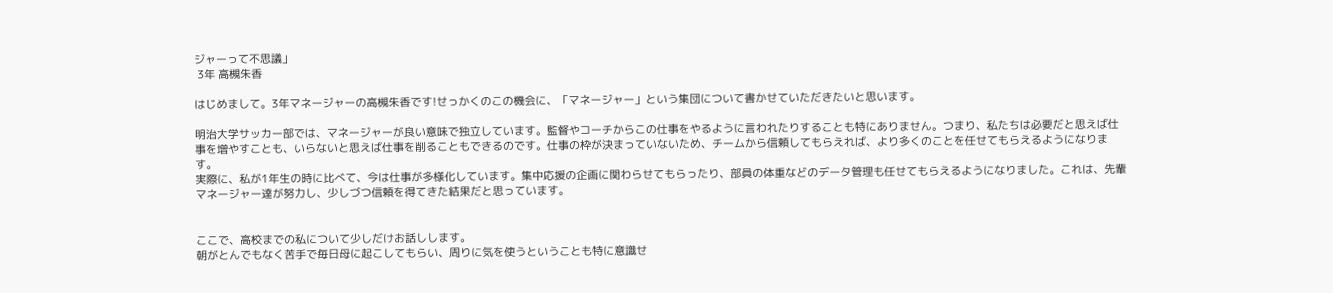ジャーって不思議」
 3年 高槻朱香

はじめまして。3年マネージャーの高槻朱香です!せっかくのこの機会に、「マネージャー」という集団について書かせていただきたいと思います。

明治大学サッカー部では、マネージャーが良い意味で独立しています。監督やコーチからこの仕事をやるように言われたりすることも特にありません。つまり、私たちは必要だと思えば仕事を増やすことも、いらないと思えば仕事を削ることもできるのです。仕事の枠が決まっていないため、チームから信頼してもらえれば、より多くのことを任せてもらえるようになります。
実際に、私が1年生の時に比べて、今は仕事が多様化しています。集中応援の企画に関わらせてもらったり、部員の体重などのデータ管理も任せてもらえるようになりました。これは、先輩マネージャー達が努力し、少しづつ信頼を得てきた結果だと思っています。


ここで、高校までの私について少しだけお話しします。
朝がとんでもなく苦手で毎日母に起こしてもらい、周りに気を使うということも特に意識せ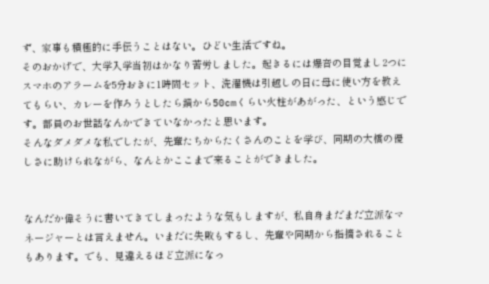ず、家事も積極的に手伝うことはない。ひどい生活ですね。
そのおかげで、大学入学当初はかなり苦労しました。起きるには爆音の目覚まし2つにスマホのアラームを5分おきに1時間セット、洗濯機は引越しの日に母に使い方を教えてもらい、カレーを作ろうとしたら鍋から50cmくらい火柱があがった、という感じです。部員のお世話なんかできていなかったと思います。
そんなダメダメな私でしたが、先輩たちからたくさんのことを学び、同期の大橋の優しさに助けられながら、なんとかここまで来ることができました。


なんだか偉そうに書いてきてしまったような気もしますが、私自身まだまだ立派なマネージャーとは言えません。いまだに失敗もするし、先輩や同期から指摘されることもあります。でも、見違えるほど立派になっ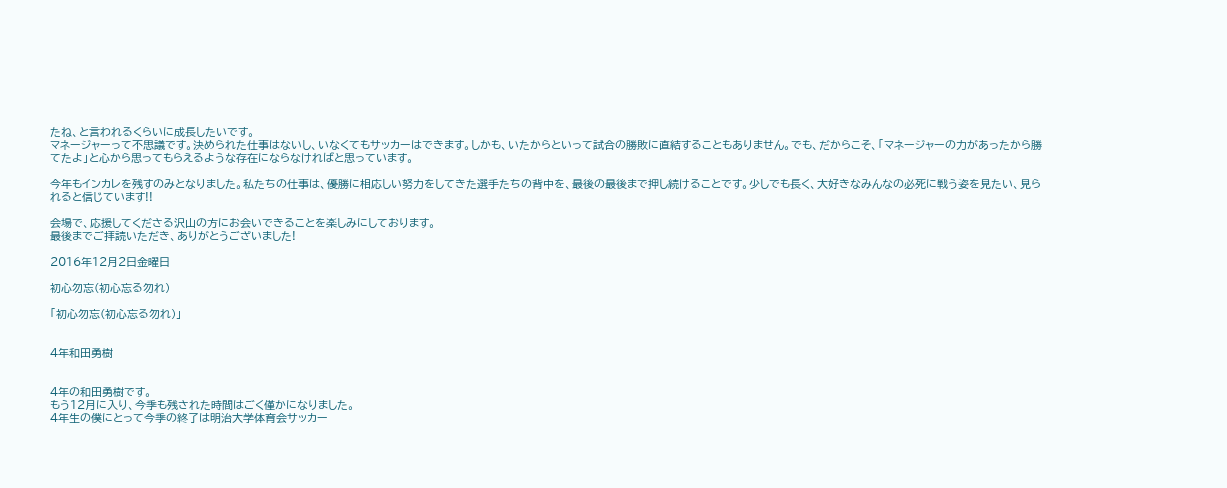たね、と言われるくらいに成長したいです。
マネージャーって不思議です。決められた仕事はないし、いなくてもサッカーはできます。しかも、いたからといって試合の勝敗に直結することもありません。でも、だからこそ、「マネージャーの力があったから勝てたよ」と心から思ってもらえるような存在にならなければと思っています。

今年もインカレを残すのみとなりました。私たちの仕事は、優勝に相応しい努力をしてきた選手たちの背中を、最後の最後まで押し続けることです。少しでも長く、大好きなみんなの必死に戦う姿を見たい、見られると信じています!!

会場で、応援してくださる沢山の方にお会いできることを楽しみにしております。
最後までご拝読いただき、ありがとうございました!

2016年12月2日金曜日

初心勿忘(初心忘る勿れ)

「初心勿忘(初心忘る勿れ)」


4年和田勇樹


4年の和田勇樹です。
もう12月に入り、今季も残された時間はごく僅かになりました。
4年生の僕にとって今季の終了は明治大学体育会サッカー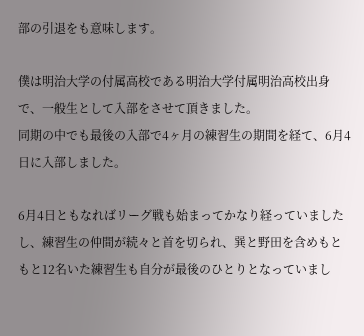部の引退をも意味します。

僕は明治大学の付属高校である明治大学付属明治高校出身で、一般生として入部をさせて頂きました。
同期の中でも最後の入部で4ヶ月の練習生の期間を経て、6月4日に入部しました。

6月4日ともなればリーグ戦も始まってかなり経っていましたし、練習生の仲間が続々と首を切られ、巽と野田を含めもともと12名いた練習生も自分が最後のひとりとなっていまし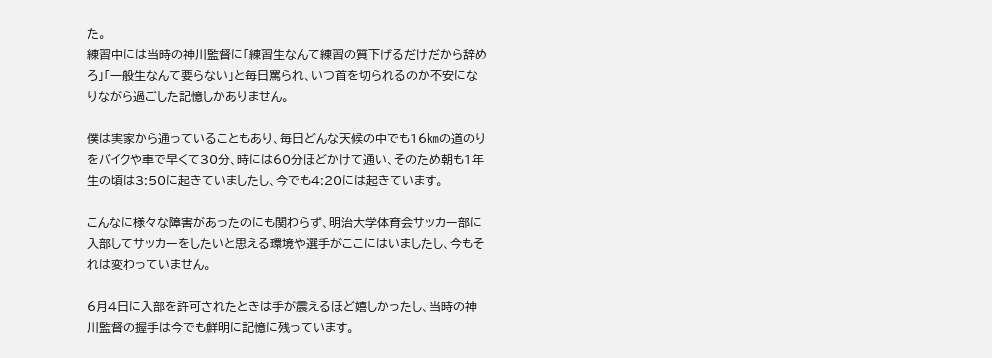た。
練習中には当時の神川監督に「練習生なんて練習の質下げるだけだから辞めろ」「一般生なんて要らない」と毎日罵られ、いつ首を切られるのか不安になりながら過ごした記憶しかありません。

僕は実家から通っていることもあり、毎日どんな天候の中でも16㎞の道のりをバイクや車で早くて30分、時には60分ほどかけて通い、そのため朝も1年生の頃は3:50に起きていましたし、今でも4:20には起きています。

こんなに様々な障害があったのにも関わらず、明治大学体育会サッカー部に入部してサッカーをしたいと思える環境や選手がここにはいましたし、今もそれは変わっていません。

6月4日に入部を許可されたときは手が震えるほど嬉しかったし、当時の神川監督の握手は今でも鮮明に記憶に残っています。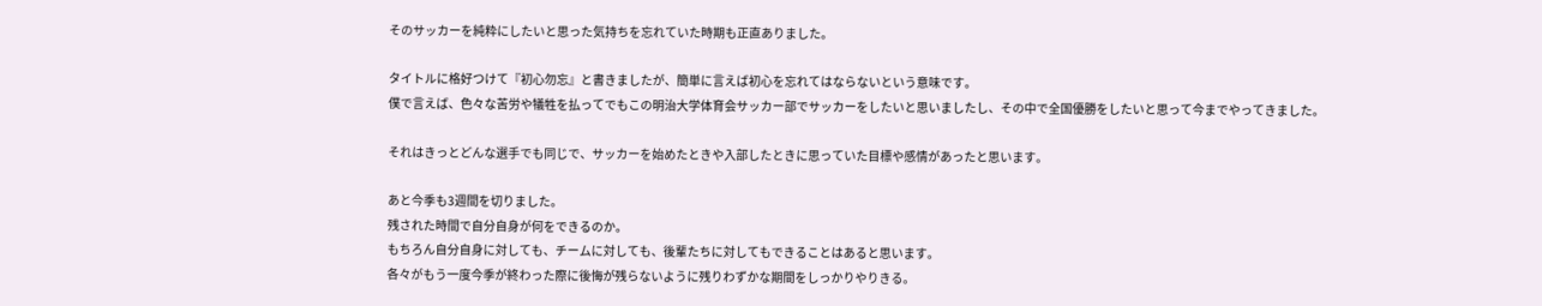そのサッカーを純粋にしたいと思った気持ちを忘れていた時期も正直ありました。

タイトルに格好つけて『初心勿忘』と書きましたが、簡単に言えば初心を忘れてはならないという意味です。
僕で言えば、色々な苦労や犠牲を払ってでもこの明治大学体育会サッカー部でサッカーをしたいと思いましたし、その中で全国優勝をしたいと思って今までやってきました。

それはきっとどんな選手でも同じで、サッカーを始めたときや入部したときに思っていた目標や感情があったと思います。

あと今季も3週間を切りました。
残された時間で自分自身が何をできるのか。
もちろん自分自身に対しても、チームに対しても、後輩たちに対してもできることはあると思います。
各々がもう一度今季が終わった際に後悔が残らないように残りわずかな期間をしっかりやりきる。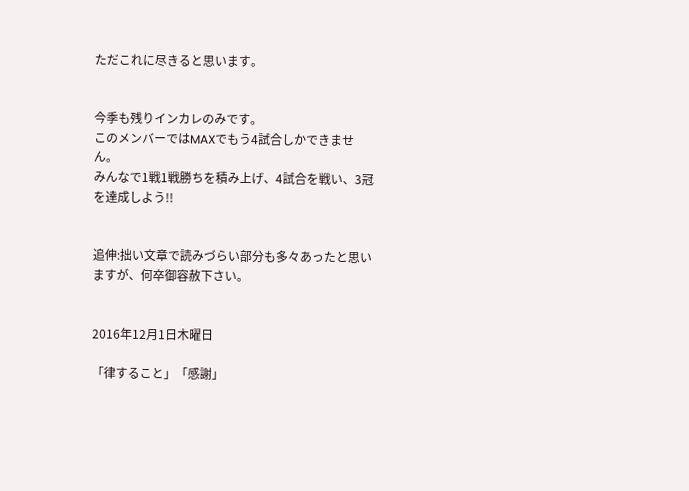ただこれに尽きると思います。


今季も残りインカレのみです。
このメンバーではMAXでもう4試合しかできません。
みんなで1戦1戦勝ちを積み上げ、4試合を戦い、3冠を達成しよう!!


追伸:拙い文章で読みづらい部分も多々あったと思いますが、何卒御容赦下さい。


2016年12月1日木曜日

「律すること」「感謝」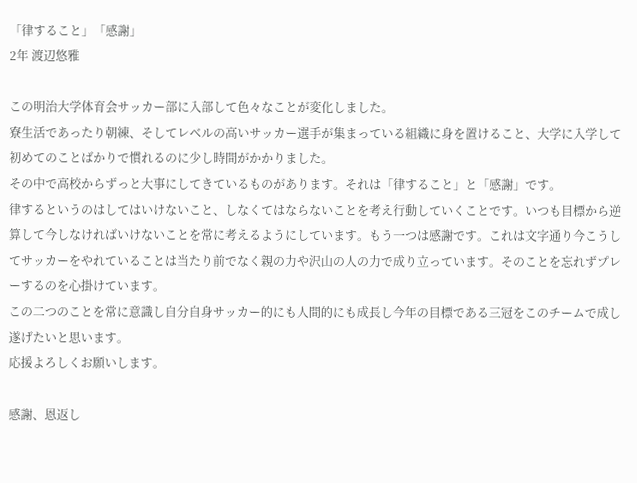「律すること」「感謝」
2年 渡辺悠雅

この明治大学体育会サッカー部に入部して色々なことが変化しました。
寮生活であったり朝練、そしてレベルの高いサッカー選手が集まっている組織に身を置けること、大学に入学して初めてのことばかりで慣れるのに少し時間がかかりました。
その中で高校からずっと大事にしてきているものがあります。それは「律すること」と「感謝」です。
律するというのはしてはいけないこと、しなくてはならないことを考え行動していくことです。いつも目標から逆算して今しなければいけないことを常に考えるようにしています。もう一つは感謝です。これは文字通り今こうしてサッカーをやれていることは当たり前でなく親の力や沢山の人の力で成り立っています。そのことを忘れずプレーするのを心掛けています。
この二つのことを常に意識し自分自身サッカー的にも人間的にも成長し今年の目標である三冠をこのチームで成し遂げたいと思います。
応援よろしくお願いします。

感謝、恩返し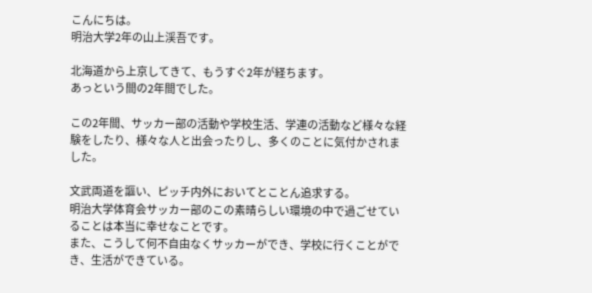こんにちは。
明治大学2年の山上渓吾です。

北海道から上京してきて、もうすぐ2年が経ちます。
あっという間の2年間でした。

この2年間、サッカー部の活動や学校生活、学連の活動など様々な経験をしたり、様々な人と出会ったりし、多くのことに気付かされました。

文武両道を謳い、ピッチ内外においてとことん追求する。
明治大学体育会サッカー部のこの素晴らしい環境の中で過ごせていることは本当に幸せなことです。
また、こうして何不自由なくサッカーができ、学校に行くことができ、生活ができている。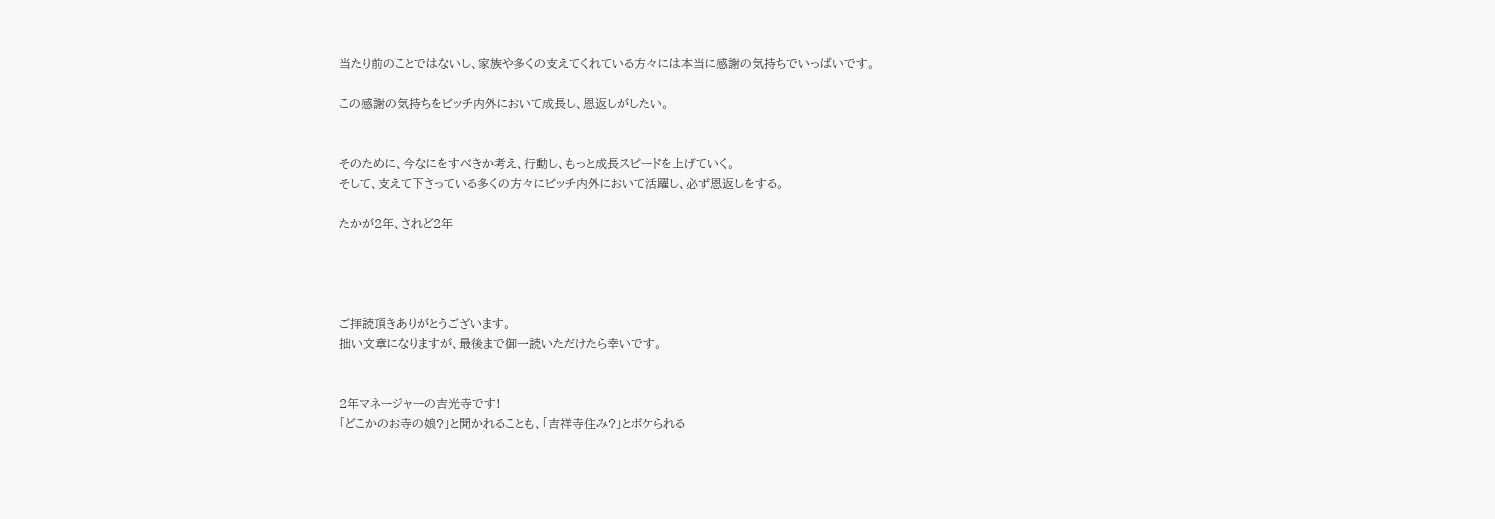当たり前のことではないし、家族や多くの支えてくれている方々には本当に感謝の気持ちでいっぱいです。

この感謝の気持ちをピッチ内外において成長し、恩返しがしたい。


そのために、今なにをすべきか考え、行動し、もっと成長スピードを上げていく。
そして、支えて下さっている多くの方々にピッチ内外において活躍し、必ず恩返しをする。

たかが2年、されど2年




ご拝読頂きありがとうございます。
拙い文章になりますが、最後まで御一読いただけたら幸いです。


2年マネージャーの吉光寺です!
「どこかのお寺の娘?」と聞かれることも、「吉祥寺住み?」とボケられる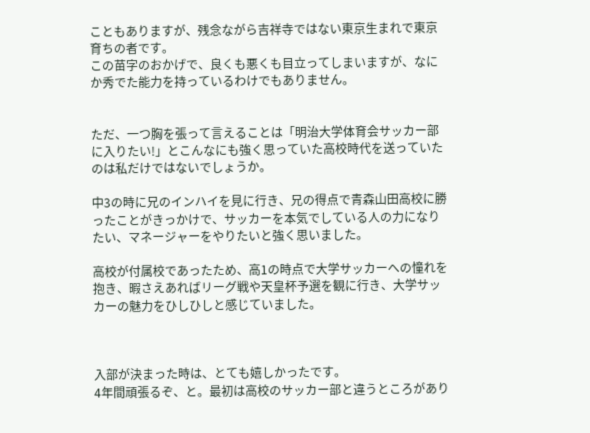こともありますが、残念ながら吉祥寺ではない東京生まれで東京育ちの者です。
この苗字のおかげで、良くも悪くも目立ってしまいますが、なにか秀でた能力を持っているわけでもありません。


ただ、一つ胸を張って言えることは「明治大学体育会サッカー部に入りたい!」とこんなにも強く思っていた高校時代を送っていたのは私だけではないでしょうか。

中3の時に兄のインハイを見に行き、兄の得点で青森山田高校に勝ったことがきっかけで、サッカーを本気でしている人の力になりたい、マネージャーをやりたいと強く思いました。

高校が付属校であったため、高1の時点で大学サッカーへの憧れを抱き、暇さえあればリーグ戦や天皇杯予選を観に行き、大学サッカーの魅力をひしひしと感じていました。



入部が決まった時は、とても嬉しかったです。
4年間頑張るぞ、と。最初は高校のサッカー部と違うところがあり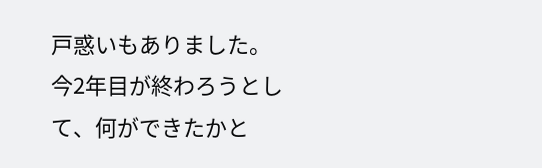戸惑いもありました。
今2年目が終わろうとして、何ができたかと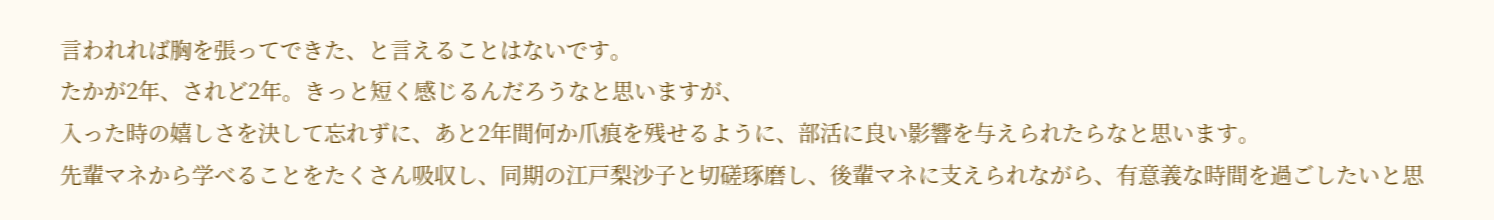言われれば胸を張ってできた、と言えることはないです。
たかが2年、されど2年。きっと短く感じるんだろうなと思いますが、
入った時の嬉しさを決して忘れずに、あと2年間何か爪痕を残せるように、部活に良い影響を与えられたらなと思います。
先輩マネから学べることをたくさん吸収し、同期の江戸梨沙子と切磋琢磨し、後輩マネに支えられながら、有意義な時間を過ごしたいと思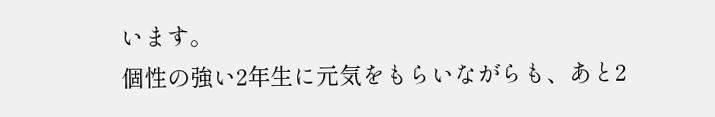います。
個性の強い2年生に元気をもらいながらも、あと2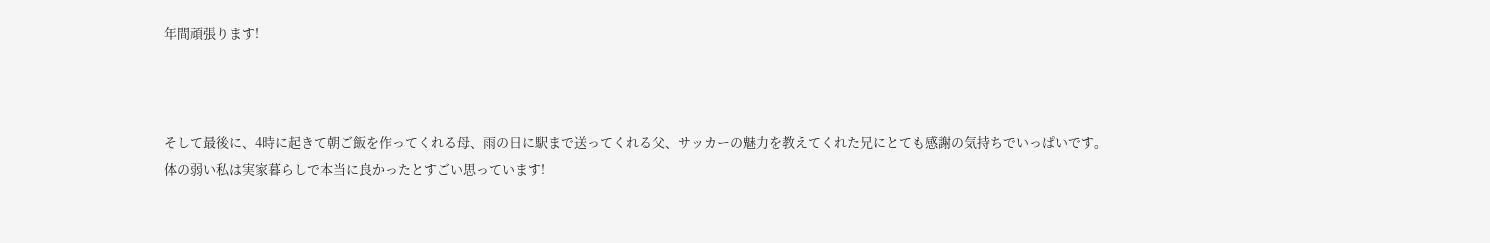年間頑張ります!



そして最後に、4時に起きて朝ご飯を作ってくれる母、雨の日に駅まで送ってくれる父、サッカーの魅力を教えてくれた兄にとても感謝の気持ちでいっぱいです。
体の弱い私は実家暮らしで本当に良かったとすごい思っています!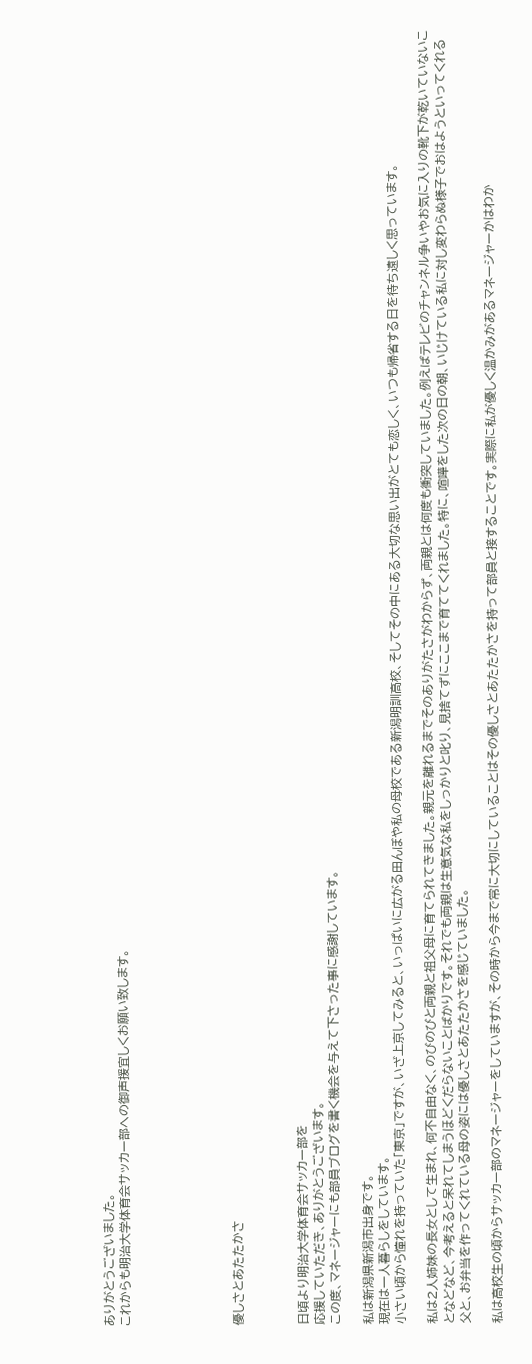ありがとうございました。
これからも明治大学体育会サッカー部への御声援宜しくお願い致します。






優しさとあたたかさ



日頃より明治大学体育会サッカー部を
応援していただき、ありがとうございます。
この度、マネージャーにも部員ブログを書く機会を与えて下さった事に感謝しています。

私は新潟県新潟市出身です。
現在は一人暮らしをしています。
小さい頃から憧れを持っていた「東京」ですが、いざ上京してみると、いっぱいに広がる田んぼや私の母校である新潟明訓高校、そしてその中にある大切な思い出がとても恋しく、いつも帰省する日を待ち遠しく思っています。

私は2人姉妹の長女として生まれ、何不自由なく、のびのびと両親と祖父母に育てられてきました。親元を離れるまでそのありがたさがわからず、両親とは何度も衝突していました。例えばテレビのチャンネル争いやお気に入りの靴下が乾いていないことなどなど、今考えると呆れてしまうほどくだらないことばかりです。それでも両親は生意気な私をしっかりと叱り、見捨てずにここまで育ててくれました。特に、喧嘩をした次の日の朝、いじけている私に対し変わらぬ様子でおはようといってくれる父と、お弁当を作ってくれている母の姿には優しさとあたたかさを感じていました。

私は高校生の頃からサッカー部のマネージャーをしていますが、その時から今まで常に大切にしていることはその優しさとあたたかさを持って部員と接することです。実際に私が優しく温かみがあるマネージャーかはわか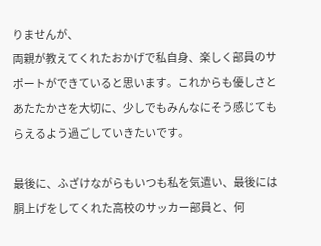りませんが、
両親が教えてくれたおかげで私自身、楽しく部員のサポートができていると思います。これからも優しさとあたたかさを大切に、少しでもみんなにそう感じてもらえるよう過ごしていきたいです。

最後に、ふざけながらもいつも私を気遣い、最後には胴上げをしてくれた高校のサッカー部員と、何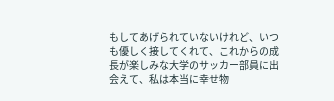もしてあげられていないけれど、いつも優しく接してくれて、これからの成長が楽しみな大学のサッカー部員に出会えて、私は本当に幸せ物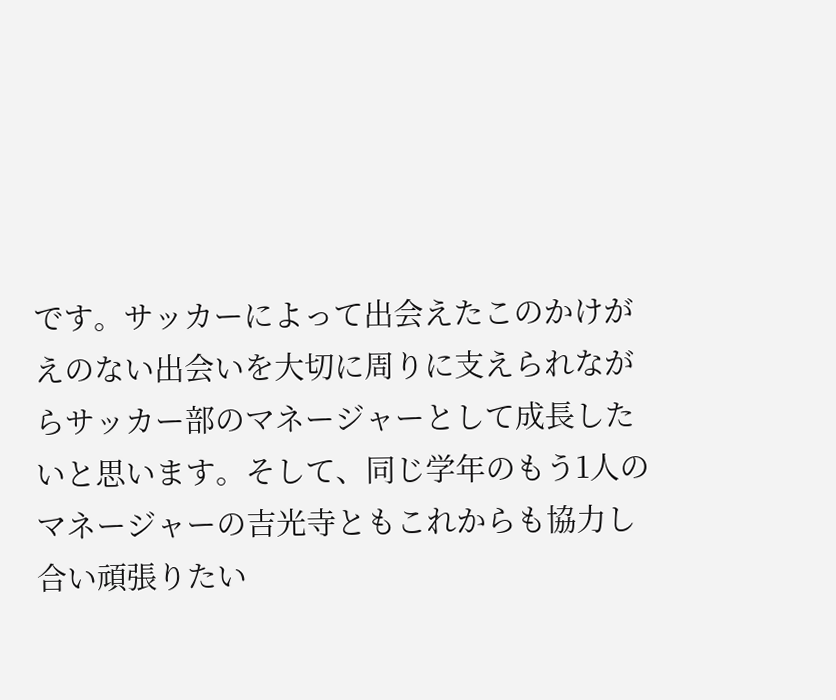です。サッカーによって出会えたこのかけがえのない出会いを大切に周りに支えられながらサッカー部のマネージャーとして成長したいと思います。そして、同じ学年のもう1人のマネージャーの吉光寺ともこれからも協力し合い頑張りたい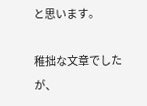と思います。

稚拙な文章でしたが、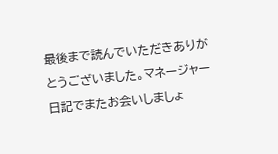最後まで読んでいただきありがとうございました。マネージャー日記でまたお会いしましょ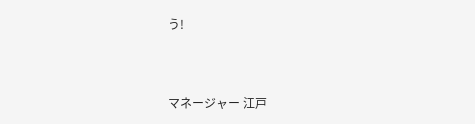う!



マネージャー 江戸